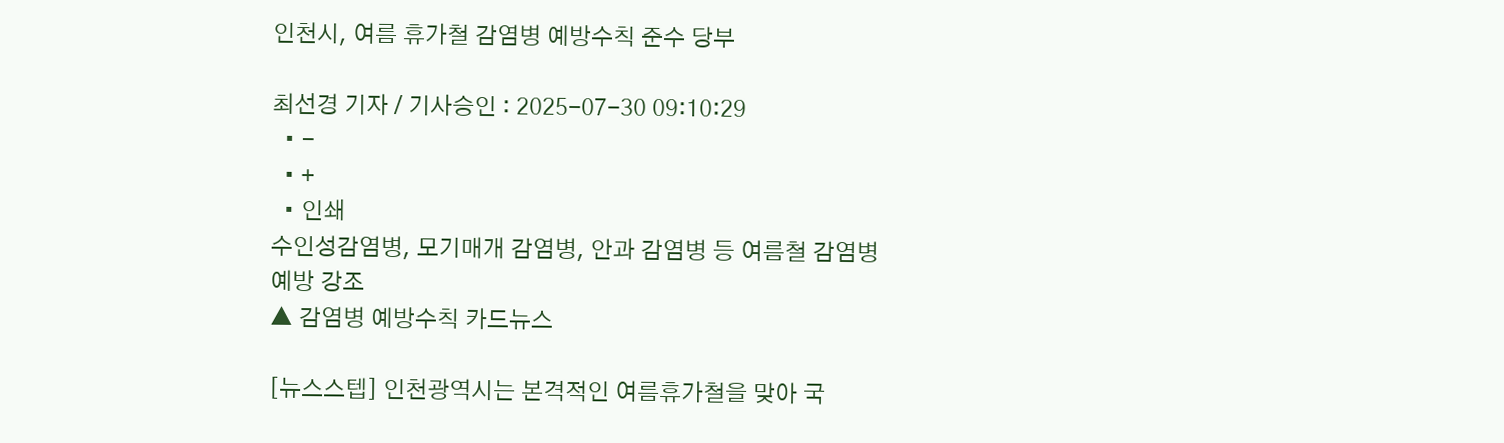인천시, 여름 휴가철 감염병 예방수칙 준수 당부

최선경 기자 / 기사승인 : 2025-07-30 09:10:29
  • -
  • +
  • 인쇄
수인성감염병, 모기매개 감염병, 안과 감염병 등 여름철 감염병 예방 강조
▲ 감염병 예방수칙 카드뉴스

[뉴스스텝] 인천광역시는 본격적인 여름휴가철을 맞아 국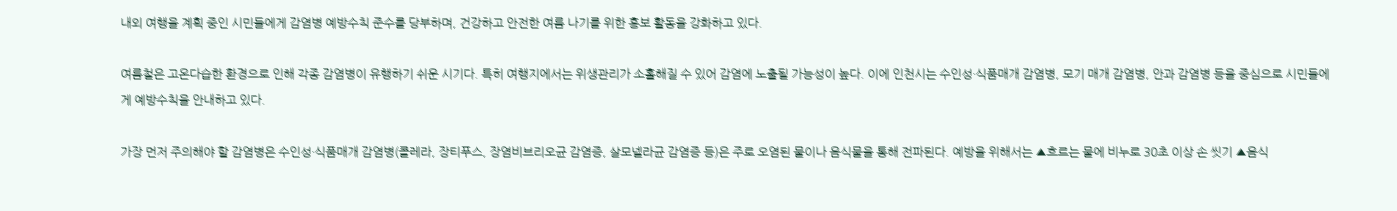내외 여행을 계획 중인 시민들에게 감염병 예방수칙 준수를 당부하며, 건강하고 안전한 여름 나기를 위한 홍보 활동을 강화하고 있다.

여름철은 고온다습한 환경으로 인해 각종 감염병이 유행하기 쉬운 시기다. 특히 여행지에서는 위생관리가 소홀해질 수 있어 감염에 노출될 가능성이 높다. 이에 인천시는 수인성·식품매개 감염병, 모기 매개 감염병, 안과 감염병 등을 중심으로 시민들에게 예방수칙을 안내하고 있다.

가장 먼저 주의해야 할 감염병은 수인성·식품매개 감염병(콜레라, 장티푸스, 장염비브리오균 감염증, 살모넬라균 감염증 등)은 주로 오염된 물이나 음식물을 통해 전파된다. 예방을 위해서는 ▲흐르는 물에 비누로 30초 이상 손 씻기 ▲음식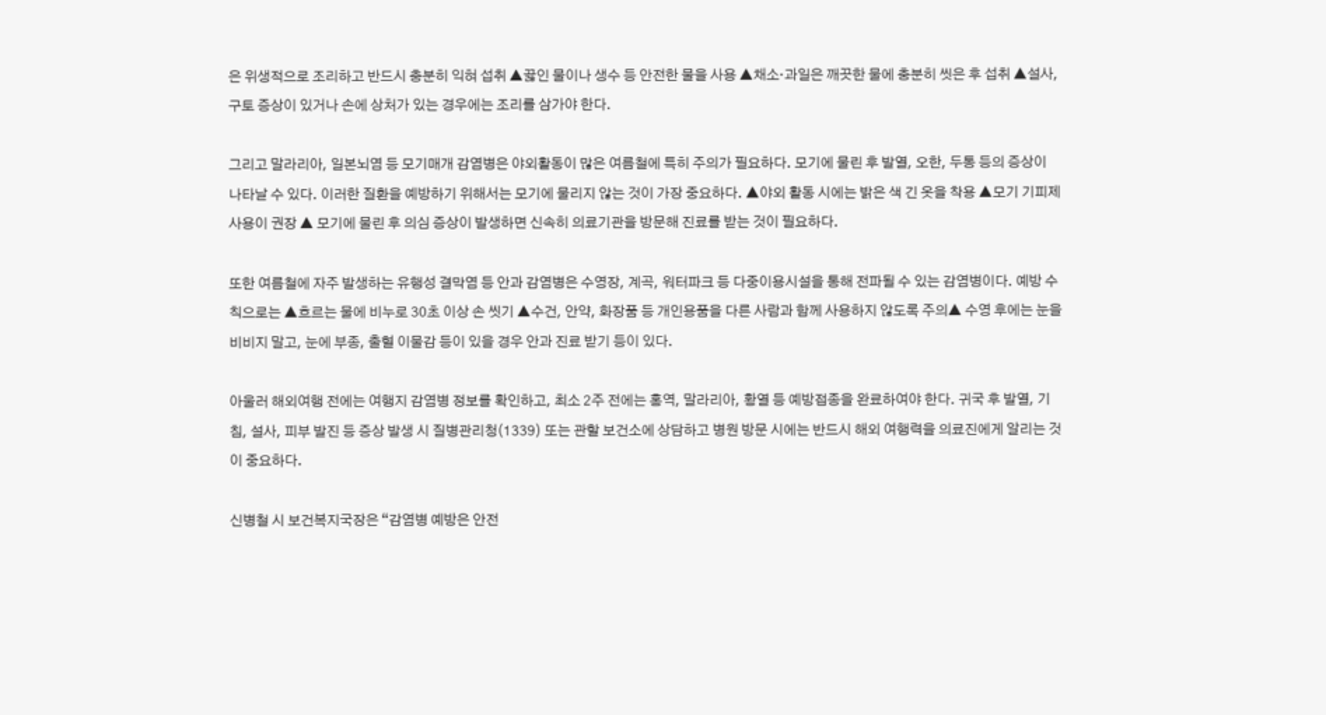은 위생적으로 조리하고 반드시 충분히 익혀 섭취 ▲끓인 물이나 생수 등 안전한 물을 사용 ▲채소‧과일은 깨끗한 물에 충분히 씻은 후 섭취 ▲설사, 구토 증상이 있거나 손에 상처가 있는 경우에는 조리를 삼가야 한다.

그리고 말라리아, 일본뇌염 등 모기매개 감염병은 야외활동이 많은 여름철에 특히 주의가 필요하다. 모기에 물린 후 발열, 오한, 두통 등의 증상이 나타날 수 있다. 이러한 질환을 예방하기 위해서는 모기에 물리지 않는 것이 가장 중요하다. ▲야외 활동 시에는 밝은 색 긴 옷을 착용 ▲모기 기피제 사용이 권장 ▲ 모기에 물린 후 의심 증상이 발생하면 신속히 의료기관을 방문해 진료를 받는 것이 필요하다.

또한 여름철에 자주 발생하는 유행성 결막염 등 안과 감염병은 수영장, 계곡, 워터파크 등 다중이용시설을 통해 전파될 수 있는 감염병이다. 예방 수칙으로는 ▲흐르는 물에 비누로 30초 이상 손 씻기 ▲수건, 안약, 화장품 등 개인용품을 다른 사람과 함께 사용하지 않도록 주의▲ 수영 후에는 눈을 비비지 말고, 눈에 부종, 출혈 이물감 등이 있을 경우 안과 진료 받기 등이 있다.

아울러 해외여행 전에는 여행지 감염병 정보를 확인하고, 최소 2주 전에는 홍역, 말라리아, 황열 등 예방접종을 완료하여야 한다. 귀국 후 발열, 기침, 설사, 피부 발진 등 증상 발생 시 질병관리청(1339) 또는 관할 보건소에 상담하고 병원 방문 시에는 반드시 해외 여행력을 의료진에게 알리는 것이 중요하다.

신병철 시 보건복지국장은 “감염병 예방은 안전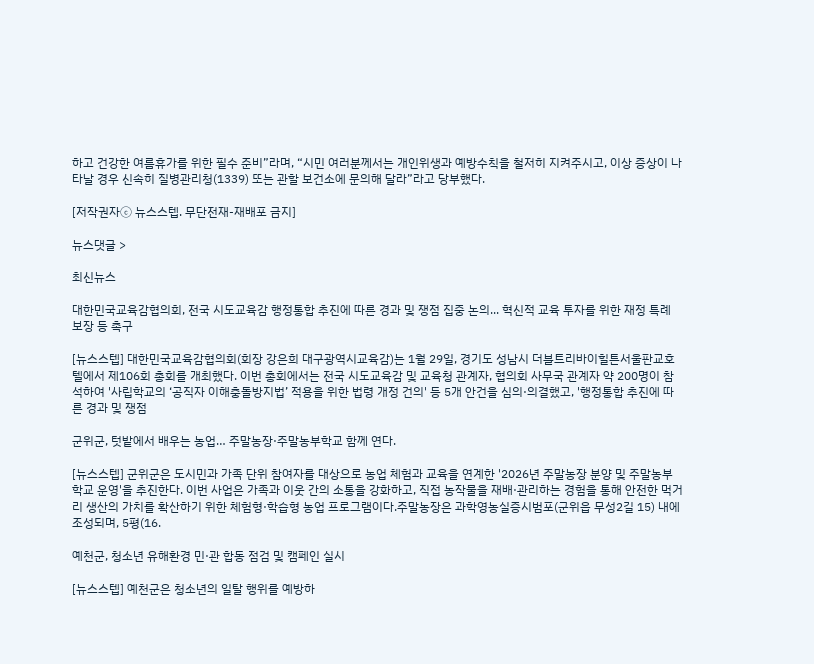하고 건강한 여름휴가를 위한 필수 준비”라며, “시민 여러분께서는 개인위생과 예방수칙을 철저히 지켜주시고, 이상 증상이 나타날 경우 신속히 질병관리청(1339) 또는 관할 보건소에 문의해 달라”라고 당부했다.

[저작권자ⓒ 뉴스스텝. 무단전재-재배포 금지]

뉴스댓글 >

최신뉴스

대한민국교육감협의회, 전국 시도교육감 행정통합 추진에 따른 경과 및 쟁점 집중 논의... 혁신적 교육 투자를 위한 재정 특례 보장 등 촉구

[뉴스스텝] 대한민국교육감협의회(회장 강은희 대구광역시교육감)는 1월 29일, 경기도 성남시 더블트리바이힐튼서울판교호텔에서 제106회 총회를 개최했다. 이번 총회에서는 전국 시도교육감 및 교육청 관계자, 협의회 사무국 관계자 약 200명이 참석하여 '사립학교의 ‘공직자 이해충돌방지법’ 적용을 위한 법령 개정 건의' 등 5개 안건을 심의·의결했고, '행정통합 추진에 따른 경과 및 쟁점

군위군, 텃밭에서 배우는 농업… 주말농장·주말농부학교 함께 연다.

[뉴스스텝] 군위군은 도시민과 가족 단위 참여자를 대상으로 농업 체험과 교육을 연계한 '2026년 주말농장 분양 및 주말농부학교 운영'을 추진한다. 이번 사업은 가족과 이웃 간의 소통을 강화하고, 직접 농작물을 재배·관리하는 경험을 통해 안전한 먹거리 생산의 가치를 확산하기 위한 체험형·학습형 농업 프로그램이다.주말농장은 과학영농실증시범포(군위읍 무성2길 15) 내에 조성되며, 5평(16.

예천군, 청소년 유해환경 민·관 합동 점검 및 캠페인 실시

[뉴스스텝] 예천군은 청소년의 일탈 행위를 예방하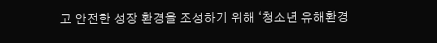고 안전한 성장 환경을 조성하기 위해 ‘청소년 유해환경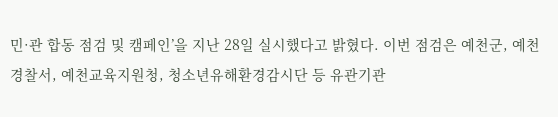민·관 합동 점검 및 캠페인’을 지난 28일 실시했다고 밝혔다. 이번 점검은 예천군, 예천경찰서, 예천교육지원청, 청소년유해환경감시단 등 유관기관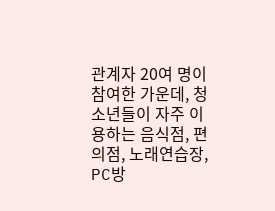관계자 20여 명이 참여한 가운데, 청소년들이 자주 이용하는 음식점, 편의점, 노래연습장, PC방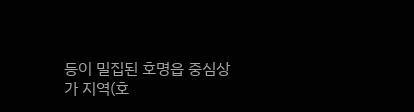등이 밀집된 호명읍 중심상가 지역(호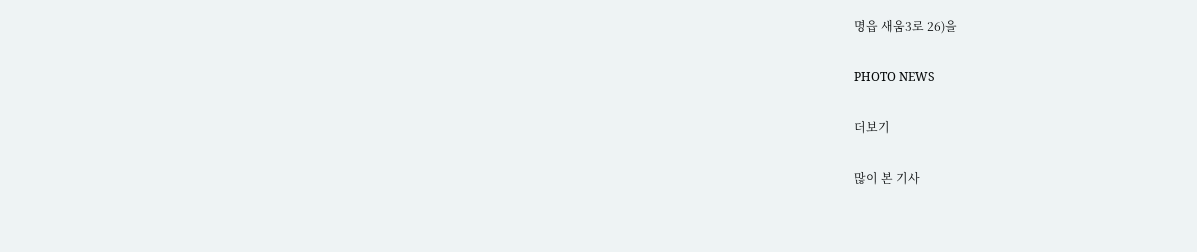명읍 새움3로 26)을

PHOTO NEWS

더보기

많이 본 기사